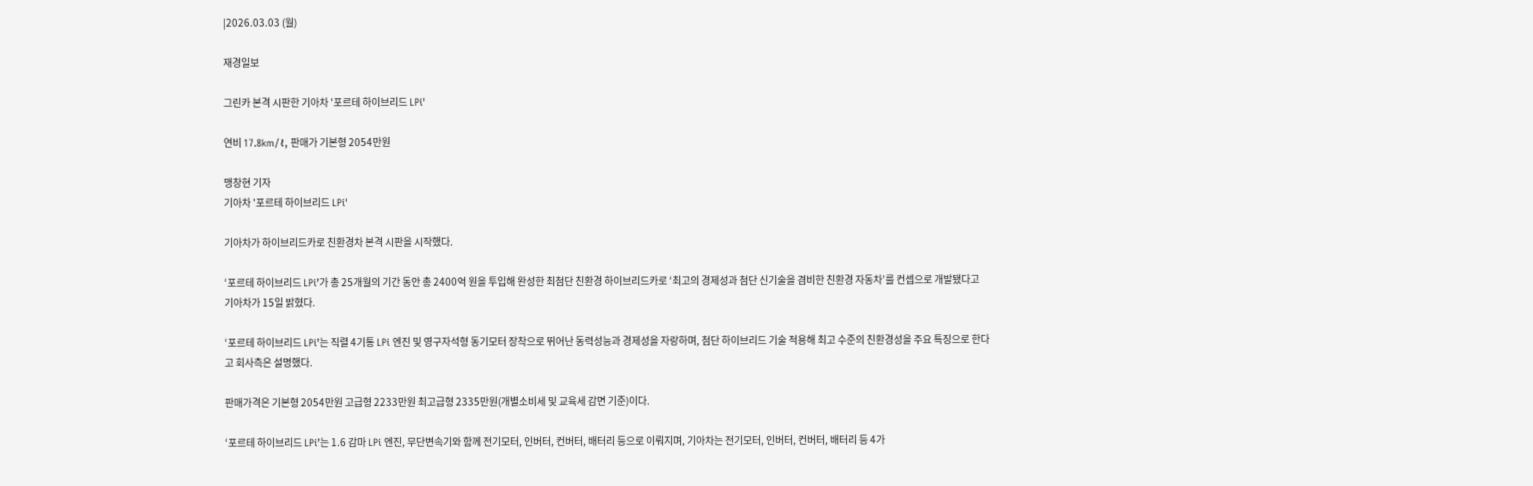|2026.03.03 (월)

재경일보

그린카 본격 시판한 기아차 '포르테 하이브리드 LPi'

연비 17.8km/ℓ, 판매가 기본형 2054만원

맹창현 기자
기아차 '포르테 하이브리드 LPi'

기아차가 하이브리드카로 친환경차 본격 시판을 시작했다.

‘포르테 하이브리드 LPi’가 총 25개월의 기간 동안 총 2400억 원을 투입해 완성한 최첨단 친환경 하이브리드카로 ‘최고의 경제성과 첨단 신기술을 겸비한 친환경 자동차’를 컨셉으로 개발됐다고 기아차가 15일 밝혔다.

‘포르테 하이브리드 LPi’는 직렬 4기통 LPi 엔진 및 영구자석형 동기모터 장착으로 뛰어난 동력성능과 경제성을 자랑하며, 첨단 하이브리드 기술 적용해 최고 수준의 친환경성을 주요 특징으로 한다고 회사측은 설명했다.

판매가격은 기본형 2054만원 고급형 2233만원 최고급형 2335만원(개별소비세 및 교육세 감면 기준)이다.

‘포르테 하이브리드 LPi’는 1.6 감마 LPi 엔진, 무단변속기와 함께 전기모터, 인버터, 컨버터, 배터리 등으로 이뤄지며, 기아차는 전기모터, 인버터, 컨버터, 배터리 등 4가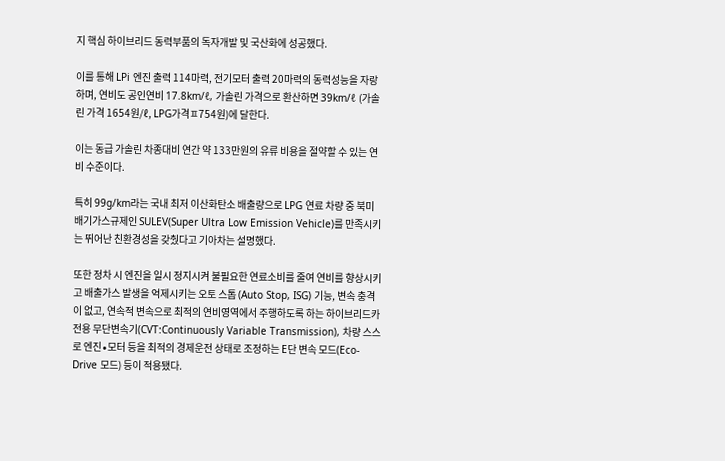지 핵심 하이브리드 동력부품의 독자개발 및 국산화에 성공했다.

이를 통해 LPi 엔진 출력 114마력, 전기모터 출력 20마력의 동력성능을 자랑하며, 연비도 공인연비 17.8km/ℓ, 가솔린 가격으로 환산하면 39km/ℓ (가솔린 가격 1654원/ℓ, LPG가격ㅍ754원)에 달한다.

이는 동급 가솔린 차종대비 연간 약 133만원의 유류 비용을 절약할 수 있는 연비 수준이다.

특히 99g/km라는 국내 최저 이산화탄소 배출량으로 LPG 연료 차량 중 북미 배기가스규제인 SULEV(Super Ultra Low Emission Vehicle)를 만족시키는 뛰어난 친환경성을 갖췄다고 기아차는 설명했다.

또한 정차 시 엔진을 일시 정지시켜 불필요한 연료소비를 줄여 연비를 향상시키고 배출가스 발생을 억제시키는 오토 스톱 (Auto Stop, ISG) 기능, 변속 충격이 없고, 연속적 변속으로 최적의 연비영역에서 주행하도록 하는 하이브리드카 전용 무단변속기(CVT:Continuously Variable Transmission), 차량 스스로 엔진∙모터 등을 최적의 경제운전 상태로 조정하는 E단 변속 모드(Eco-Drive 모드) 등이 적용됐다.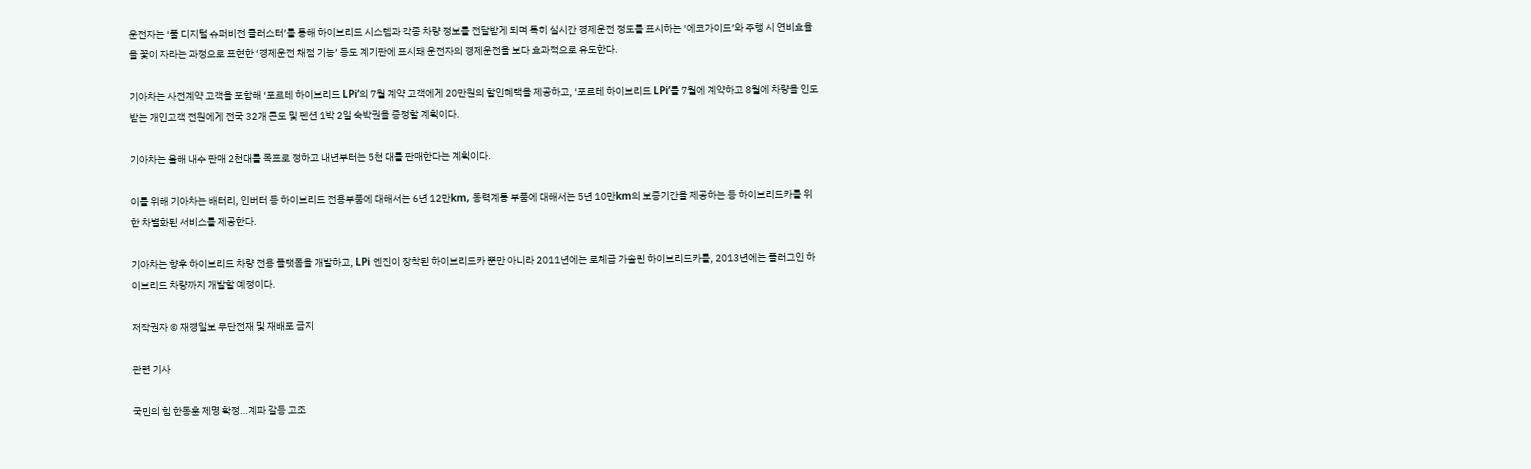운전자는 ‘풀 디지털 슈퍼비전 클러스터’를 통해 하이브리드 시스템과 각종 차량 정보를 전달받게 되며 특히 실시간 경제운전 정도를 표시하는 ‘에코가이드’와 주행 시 연비효율을 꽃이 자라는 과정으로 표현한 ‘경제운전 채점 기능’ 등도 계기판에 표시돼 운전자의 경제운전을 보다 효과적으로 유도한다.

기아차는 사전계약 고객을 포함해 ‘포르테 하이브리드 LPi’의 7월 계약 고객에게 20만원의 할인혜택을 제공하고, ‘포르테 하이브리드 LPi’를 7월에 계약하고 8월에 차량을 인도받는 개인고객 전원에게 전국 32개 콘도 및 펜션 1박 2일 숙박권을 증정할 계획이다.

기아차는 올해 내수 판매 2천대를 목표로 정하고 내년부터는 5천 대를 판매한다는 계획이다.

이를 위해 기아차는 배터리, 인버터 등 하이브리드 전용부품에 대해서는 6년 12만km, 동력계통 부품에 대해서는 5년 10만km의 보증기간을 제공하는 등 하이브리드카를 위한 차별화된 서비스를 제공한다.

기아차는 향후 하이브리드 차량 전용 플랫폼을 개발하고, LPi 엔진이 장착된 하이브리드카 뿐만 아니라 2011년에는 로체급 가솔린 하이브리드카를, 2013년에는 플러그인 하이브리드 차량까지 개발할 예정이다.

저작권자 © 재경일보 무단전재 및 재배포 금지

관련 기사

국민의 힘 한동훈 제명 확정…계파 갈등 고조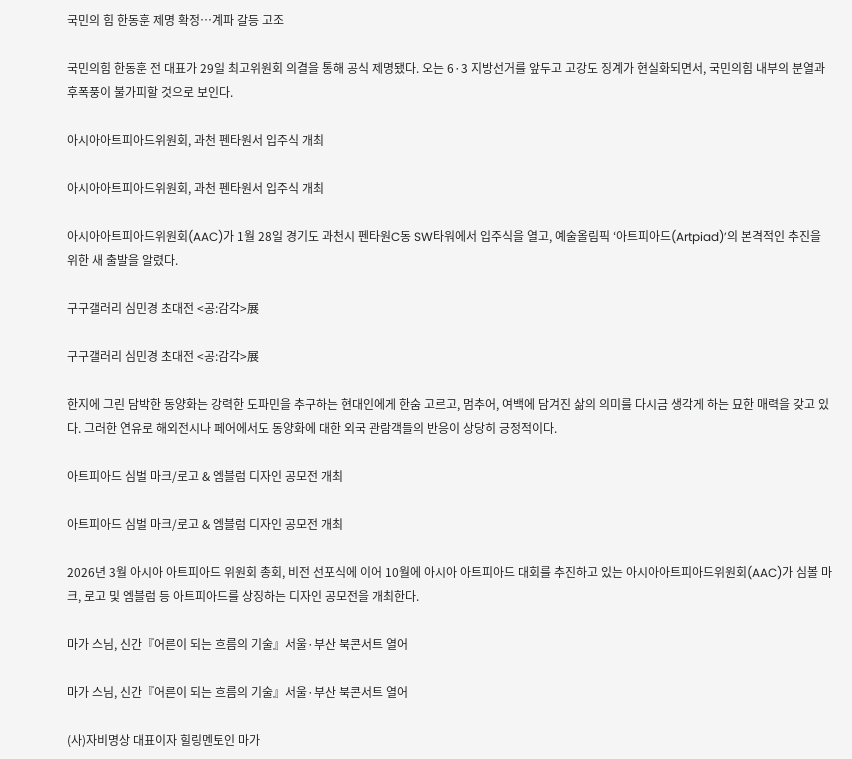국민의 힘 한동훈 제명 확정…계파 갈등 고조

국민의힘 한동훈 전 대표가 29일 최고위원회 의결을 통해 공식 제명됐다. 오는 6·3 지방선거를 앞두고 고강도 징계가 현실화되면서, 국민의힘 내부의 분열과 후폭풍이 불가피할 것으로 보인다.

아시아아트피아드위원회, 과천 펜타원서 입주식 개최

아시아아트피아드위원회, 과천 펜타원서 입주식 개최

아시아아트피아드위원회(AAC)가 1월 28일 경기도 과천시 펜타원C동 SW타워에서 입주식을 열고, 예술올림픽 ‘아트피아드(Artpiad)’의 본격적인 추진을 위한 새 출발을 알렸다.

구구갤러리 심민경 초대전 <공:감각>展

구구갤러리 심민경 초대전 <공:감각>展

한지에 그린 담박한 동양화는 강력한 도파민을 추구하는 현대인에게 한숨 고르고, 멈추어, 여백에 담겨진 삶의 의미를 다시금 생각게 하는 묘한 매력을 갖고 있다. 그러한 연유로 해외전시나 페어에서도 동양화에 대한 외국 관람객들의 반응이 상당히 긍정적이다.

아트피아드 심벌 마크/로고 & 엠블럼 디자인 공모전 개최

아트피아드 심벌 마크/로고 & 엠블럼 디자인 공모전 개최

2026년 3월 아시아 아트피아드 위원회 총회, 비전 선포식에 이어 10월에 아시아 아트피아드 대회를 추진하고 있는 아시아아트피아드위원회(AAC)가 심볼 마크, 로고 및 엠블럼 등 아트피아드를 상징하는 디자인 공모전을 개최한다.

마가 스님, 신간『어른이 되는 흐름의 기술』서울·부산 북콘서트 열어

마가 스님, 신간『어른이 되는 흐름의 기술』서울·부산 북콘서트 열어

(사)자비명상 대표이자 힐링멘토인 마가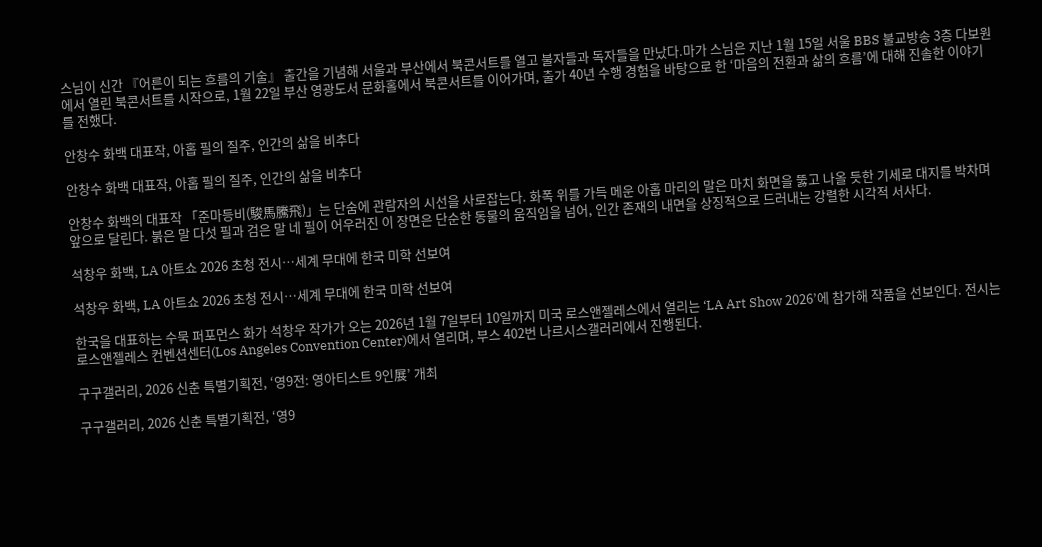스님이 신간 『어른이 되는 흐름의 기술』 출간을 기념해 서울과 부산에서 북콘서트를 열고 불자들과 독자들을 만났다.마가 스님은 지난 1월 15일 서울 BBS 불교방송 3층 다보원에서 열린 북콘서트를 시작으로, 1월 22일 부산 영광도서 문화홀에서 북콘서트를 이어가며, 출가 40년 수행 경험을 바탕으로 한 ‘마음의 전환과 삶의 흐름’에 대해 진솔한 이야기를 전했다.

안창수 화백 대표작, 아홉 필의 질주, 인간의 삶을 비추다

안창수 화백 대표작, 아홉 필의 질주, 인간의 삶을 비추다

안창수 화백의 대표작 「준마등비(駿馬騰飛)」는 단숨에 관람자의 시선을 사로잡는다. 화폭 위를 가득 메운 아홉 마리의 말은 마치 화면을 뚫고 나올 듯한 기세로 대지를 박차며 앞으로 달린다. 붉은 말 다섯 필과 검은 말 네 필이 어우러진 이 장면은 단순한 동물의 움직임을 넘어, 인간 존재의 내면을 상징적으로 드러내는 강렬한 시각적 서사다.

석창우 화백, LA 아트쇼 2026 초청 전시…세계 무대에 한국 미학 선보여

석창우 화백, LA 아트쇼 2026 초청 전시…세계 무대에 한국 미학 선보여

한국을 대표하는 수묵 퍼포먼스 화가 석창우 작가가 오는 2026년 1월 7일부터 10일까지 미국 로스앤젤레스에서 열리는 ‘LA Art Show 2026’에 참가해 작품을 선보인다. 전시는 로스앤젤레스 컨벤션센터(Los Angeles Convention Center)에서 열리며, 부스 402번 나르시스갤러리에서 진행된다.

구구갤러리, 2026 신춘 특별기획전, ‘영9전: 영아티스트 9인展’ 개최

구구갤러리, 2026 신춘 특별기획전, ‘영9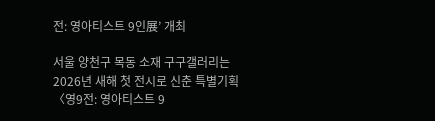전: 영아티스트 9인展’ 개최

서울 양천구 목동 소재 구구갤러리는 2026년 새해 첫 전시로 신춘 특별기획 〈영9전: 영아티스트 9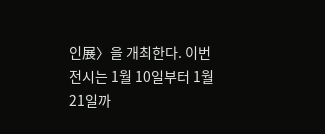인展〉을 개최한다. 이번 전시는 1월 10일부터 1월 21일까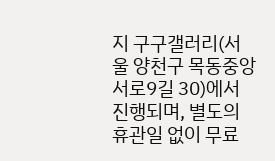지 구구갤러리(서울 양천구 목동중앙서로9길 30)에서 진행되며, 별도의 휴관일 없이 무료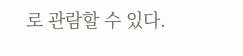로 관람할 수 있다.